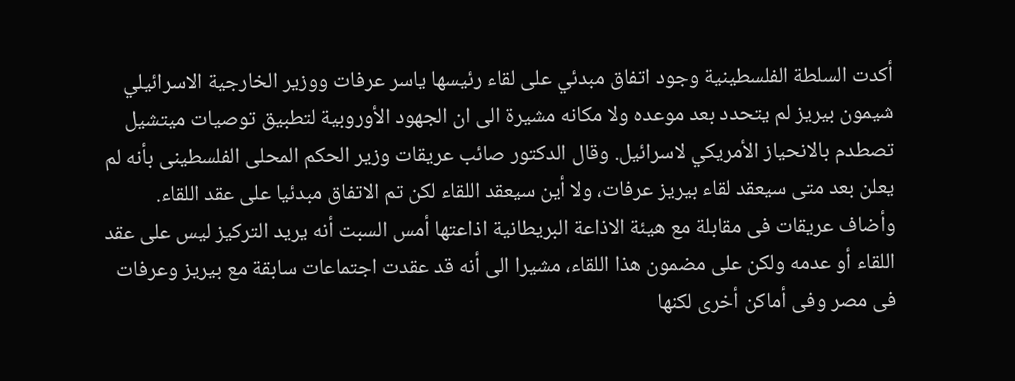أكدت السلطة الفلسطينية وجود اتفاق مبدئي على لقاء رئيسها ياسر عرفات ووزير الخارجية الاسرائيلي شيمون بيريز لم يتحدد بعد موعده ولا مكانه مشيرة الى ان الجهود الأوروبية لتطبيق توصيات ميتشيل تصطدم بالانحياز الأمريكي لاسرائيل. وقال الدكتور صائب عريقات وزير الحكم المحلى الفلسطينى بأنه لم يعلن بعد متى سيعقد لقاء بيريز عرفات، ولا أين سيعقد اللقاء لكن تم الاتفاق مبدئيا على عقد اللقاء. وأضاف عريقات فى مقابلة مع هيئة الاذاعة البريطانية اذاعتها أمس السبت أنه يريد التركيز ليس على عقد اللقاء أو عدمه ولكن على مضمون هذا اللقاء، مشيرا الى أنه قد عقدت اجتماعات سابقة مع بيريز وعرفات فى مصر وفى أماكن أخرى لكنها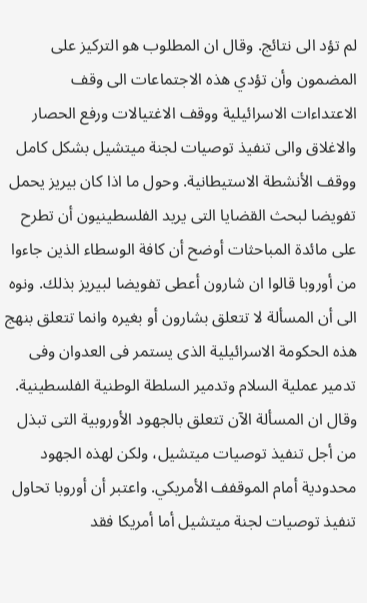لم تؤد الى نتائج. وقال ان المطلوب هو التركيز على المضمون وأن تؤدي هذه الاجتماعات الى وقف الاعتداءات الاسرائيلية ووقف الاغتيالات ورفع الحصار والاغلاق والى تنفيذ توصيات لجنة ميتشيل بشكل كامل ووقف الأنشطة الاستيطانية. وحول ما اذا كان بيريز يحمل تفويضا لبحث القضايا التى يريد الفلسطينيون أن تطرح على مائدة المباحثات أوضح أن كافة الوسطاء الذين جاءوا من أوروبا قالوا ان شارون أعطى تفويضا لبيريز بذلك. ونوه الى أن المسألة لا تتعلق بشارون أو بغيره وانما تتعلق بنهج هذه الحكومة الاسرائيلية الذى يستمر فى العدوان وفى تدمير عملية السلام وتدمير السلطة الوطنية الفلسطينية. وقال ان المسألة الآن تتعلق بالجهود الأوروبية التى تبذل من أجل تنفيذ توصيات ميتشيل، ولكن لهذه الجهود محدودية أمام الموقفف الأمريكي. واعتبر أن أوروبا تحاول تنفيذ توصيات لجنة ميتشيل أما أمريكا فقد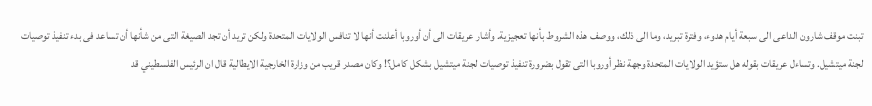تبنت موقف شارون الداعى الى سبعة أيام هدوء، وفترة تبريد، وما الى ذلك، ووصف هذه الشروط بأنها تعجيزية. وأشار عريقات الى أن أوروبا أعلنت أنها لا تنافس الولايات المتحدة ولكن تريد أن تجد الصيغة التى من شأنها أن تساعد فى بدء تنفيذ توصيات لجنة ميتشيل. وتساءل عريقات بقوله هل ستؤيد الولايات المتحدة وجهة نظر أوروبا التى تقول بضرورة تنفيذ توصيات لجنة ميتشيل بشكل كامل؟! وكان مصدر قريب من وزارة الخارجية الايطالية قال ان الرئيس الفلسطيني قد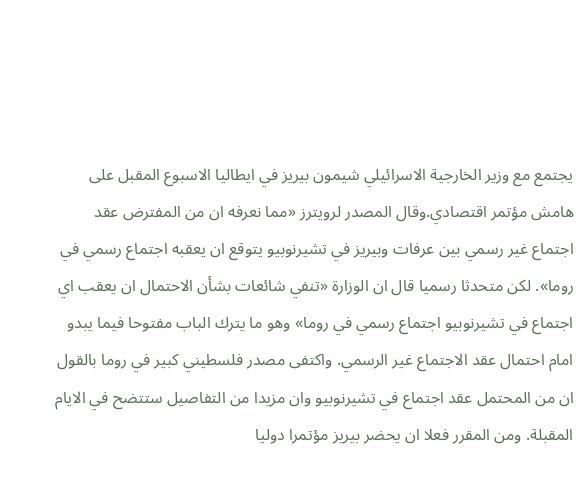يجتمع مع وزير الخارجية الاسرائيلي شيمون بيريز في ايطاليا الاسبوع المقبل على هامش مؤتمر اقتصادي.وقال المصدر لرويترز «مما نعرفه ان من المفترض عقد اجتماع غير رسمي بين عرفات وبيريز في تشيرنوبيو يتوقع ان يعقبه اجتماع رسمي في روما». لكن متحدثا رسميا قال ان الوزارة «تنفي شائعات بشأن الاحتمال ان يعقب اي اجتماع في تشيرنوبيو اجتماع رسمي في روما» وهو ما يترك الباب مفتوحا فيما يبدو امام احتمال عقد الاجتماع غير الرسمي. واكتفى مصدر فلسطيني كبير في روما بالقول ان من المحتمل عقد اجتماع في تشيرنوبيو وان مزيدا من التفاصيل ستتضح في الايام المقبلة. ومن المقرر فعلا ان يحضر بيريز مؤتمرا دوليا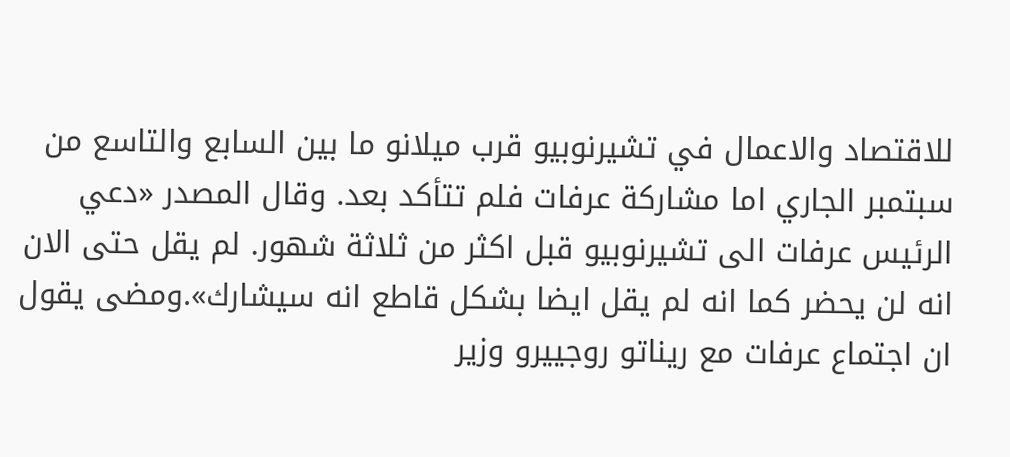للاقتصاد والاعمال في تشيرنوبيو قرب ميلانو ما بين السابع والتاسع من سبتمبر الجاري اما مشاركة عرفات فلم تتأكد بعد. وقال المصدر «دعي الرئيس عرفات الى تشيرنوبيو قبل اكثر من ثلاثة شهور. لم يقل حتى الان انه لن يحضر كما انه لم يقل ايضا بشكل قاطع انه سيشارك».ومضى يقول ان اجتماع عرفات مع ريناتو روجييرو وزير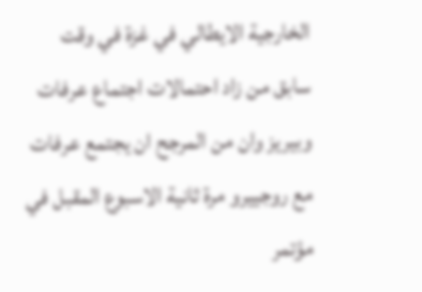الخارجية الايطالي في غزة في وقت سابق من زاد احتمالات اجتماع عرفات وبيريز وان من المرجح ان يجتمع عرفات مع روجييرو مرة ثانية الاسبوع المقبل في مؤتمر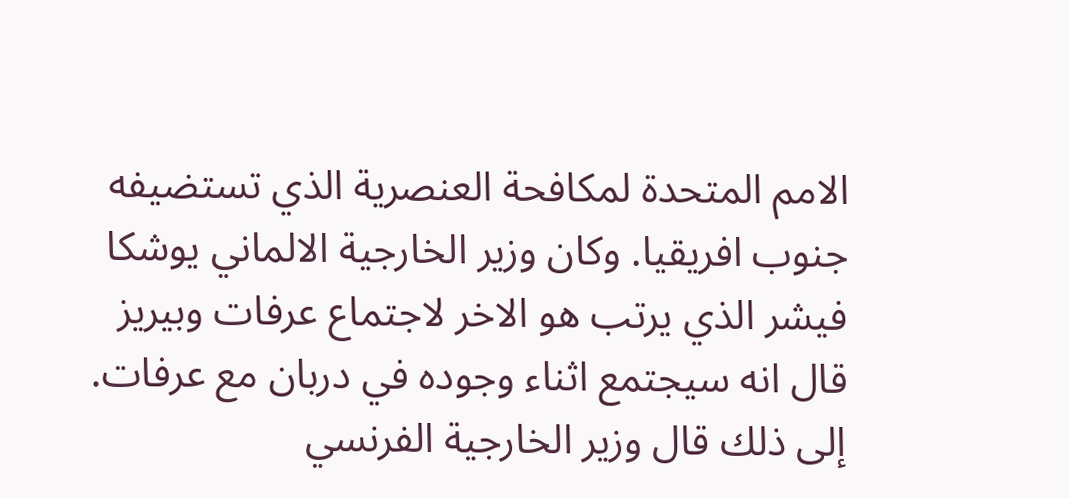الامم المتحدة لمكافحة العنصرية الذي تستضيفه جنوب افريقيا. وكان وزير الخارجية الالماني يوشكا فيشر الذي يرتب هو الاخر لاجتماع عرفات وبيريز قال انه سيجتمع اثناء وجوده في دربان مع عرفات. إلى ذلك قال وزير الخارجية الفرنسي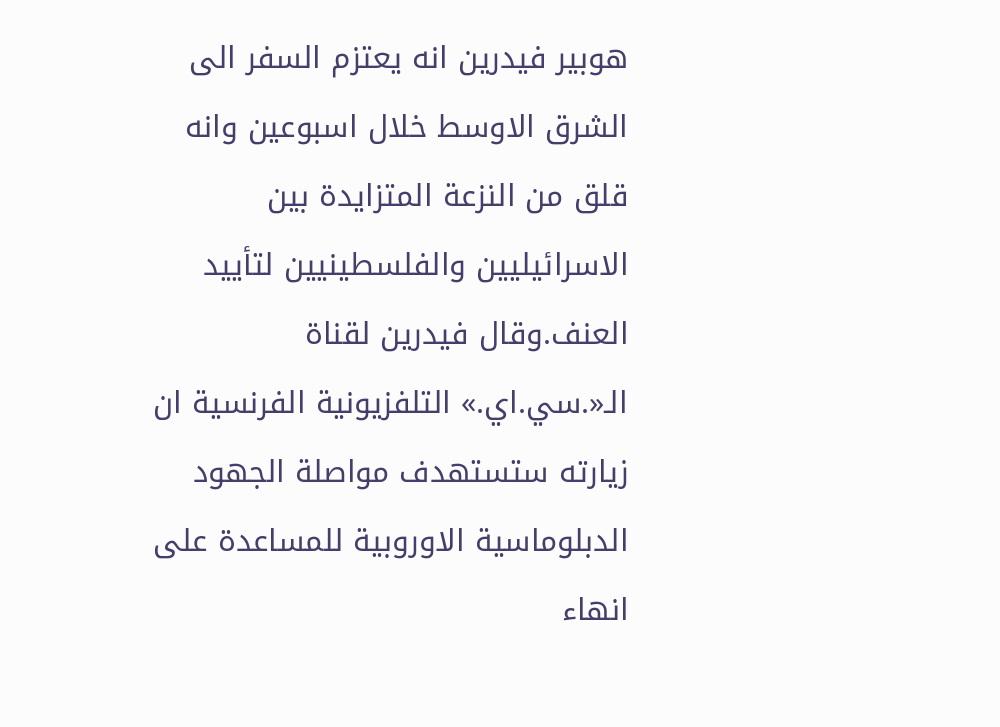هوبير فيدرين انه يعتزم السفر الى الشرق الاوسط خلال اسبوعين وانه قلق من النزعة المتزايدة بين الاسرائيليين والفلسطينيين لتأييد العنف.وقال فيدرين لقناة الـ«.سي.اي.» التلفزيونية الفرنسية ان زيارته ستستهدف مواصلة الجهود الدبلوماسية الاوروبية للمساعدة على انهاء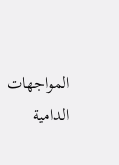المواجهات الدامية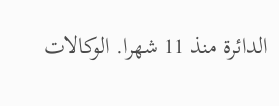الدائرة منذ 11 شهرا. الوكالات